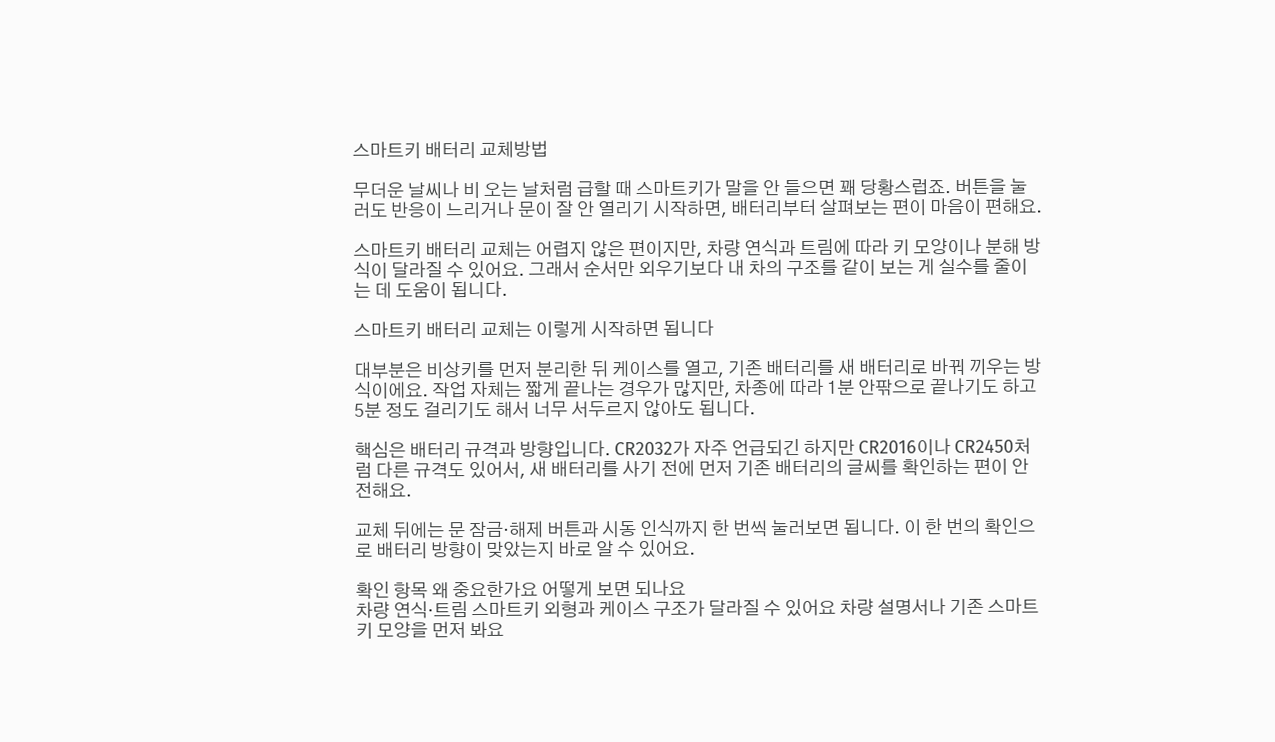스마트키 배터리 교체방법

무더운 날씨나 비 오는 날처럼 급할 때 스마트키가 말을 안 들으면 꽤 당황스럽죠. 버튼을 눌러도 반응이 느리거나 문이 잘 안 열리기 시작하면, 배터리부터 살펴보는 편이 마음이 편해요.

스마트키 배터리 교체는 어렵지 않은 편이지만, 차량 연식과 트림에 따라 키 모양이나 분해 방식이 달라질 수 있어요. 그래서 순서만 외우기보다 내 차의 구조를 같이 보는 게 실수를 줄이는 데 도움이 됩니다.

스마트키 배터리 교체는 이렇게 시작하면 됩니다

대부분은 비상키를 먼저 분리한 뒤 케이스를 열고, 기존 배터리를 새 배터리로 바꿔 끼우는 방식이에요. 작업 자체는 짧게 끝나는 경우가 많지만, 차종에 따라 1분 안팎으로 끝나기도 하고 5분 정도 걸리기도 해서 너무 서두르지 않아도 됩니다.

핵심은 배터리 규격과 방향입니다. CR2032가 자주 언급되긴 하지만 CR2016이나 CR2450처럼 다른 규격도 있어서, 새 배터리를 사기 전에 먼저 기존 배터리의 글씨를 확인하는 편이 안전해요.

교체 뒤에는 문 잠금·해제 버튼과 시동 인식까지 한 번씩 눌러보면 됩니다. 이 한 번의 확인으로 배터리 방향이 맞았는지 바로 알 수 있어요.

확인 항목 왜 중요한가요 어떻게 보면 되나요
차량 연식·트림 스마트키 외형과 케이스 구조가 달라질 수 있어요 차량 설명서나 기존 스마트키 모양을 먼저 봐요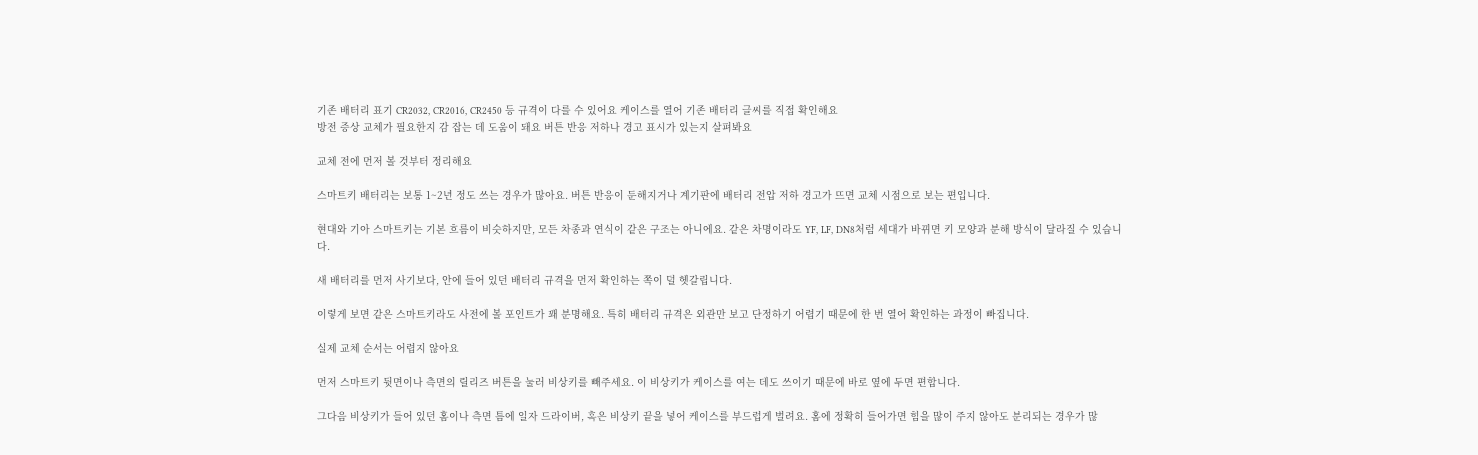기존 배터리 표기 CR2032, CR2016, CR2450 등 규격이 다를 수 있어요 케이스를 열어 기존 배터리 글씨를 직접 확인해요
방전 증상 교체가 필요한지 감 잡는 데 도움이 돼요 버튼 반응 저하나 경고 표시가 있는지 살펴봐요

교체 전에 먼저 볼 것부터 정리해요

스마트키 배터리는 보통 1~2년 정도 쓰는 경우가 많아요. 버튼 반응이 둔해지거나 계기판에 배터리 전압 저하 경고가 뜨면 교체 시점으로 보는 편입니다.

현대와 기아 스마트키는 기본 흐름이 비슷하지만, 모든 차종과 연식이 같은 구조는 아니에요. 같은 차명이라도 YF, LF, DN8처럼 세대가 바뀌면 키 모양과 분해 방식이 달라질 수 있습니다.

새 배터리를 먼저 사기보다, 안에 들어 있던 배터리 규격을 먼저 확인하는 쪽이 덜 헷갈립니다.

이렇게 보면 같은 스마트키라도 사전에 볼 포인트가 꽤 분명해요. 특히 배터리 규격은 외관만 보고 단정하기 어렵기 때문에 한 번 열어 확인하는 과정이 빠집니다.

실제 교체 순서는 어렵지 않아요

먼저 스마트키 뒷면이나 측면의 릴리즈 버튼을 눌러 비상키를 빼주세요. 이 비상키가 케이스를 여는 데도 쓰이기 때문에 바로 옆에 두면 편합니다.

그다음 비상키가 들어 있던 홈이나 측면 틈에 일자 드라이버, 혹은 비상키 끝을 넣어 케이스를 부드럽게 벌려요. 홈에 정확히 들어가면 힘을 많이 주지 않아도 분리되는 경우가 많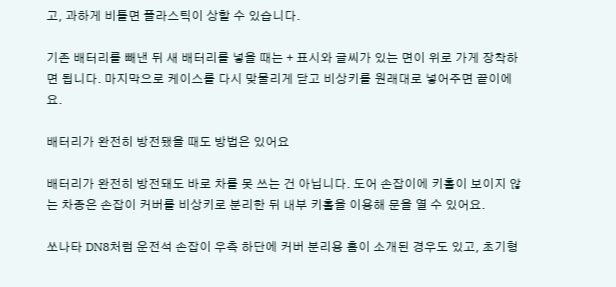고, 과하게 비틀면 플라스틱이 상할 수 있습니다.

기존 배터리를 빼낸 뒤 새 배터리를 넣을 때는 + 표시와 글씨가 있는 면이 위로 가게 장착하면 됩니다. 마지막으로 케이스를 다시 맞물리게 닫고 비상키를 원래대로 넣어주면 끝이에요.

배터리가 완전히 방전됐을 때도 방법은 있어요

배터리가 완전히 방전돼도 바로 차를 못 쓰는 건 아닙니다. 도어 손잡이에 키홀이 보이지 않는 차종은 손잡이 커버를 비상키로 분리한 뒤 내부 키홀을 이용해 문을 열 수 있어요.

쏘나타 DN8처럼 운전석 손잡이 우측 하단에 커버 분리용 홈이 소개된 경우도 있고, 초기형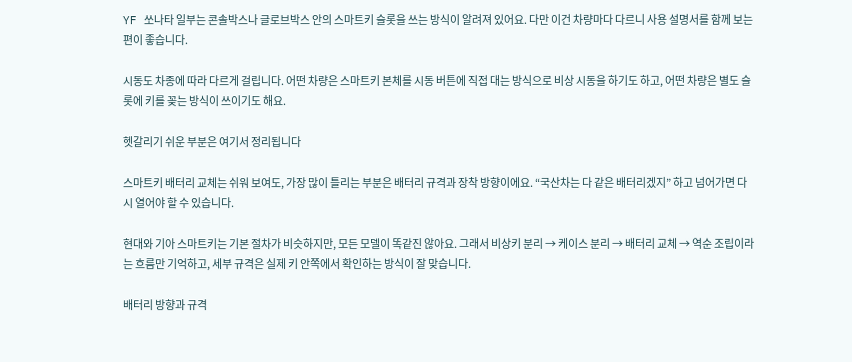YF 쏘나타 일부는 콘솔박스나 글로브박스 안의 스마트키 슬롯을 쓰는 방식이 알려져 있어요. 다만 이건 차량마다 다르니 사용 설명서를 함께 보는 편이 좋습니다.

시동도 차종에 따라 다르게 걸립니다. 어떤 차량은 스마트키 본체를 시동 버튼에 직접 대는 방식으로 비상 시동을 하기도 하고, 어떤 차량은 별도 슬롯에 키를 꽂는 방식이 쓰이기도 해요.

헷갈리기 쉬운 부분은 여기서 정리됩니다

스마트키 배터리 교체는 쉬워 보여도, 가장 많이 틀리는 부분은 배터리 규격과 장착 방향이에요. “국산차는 다 같은 배터리겠지” 하고 넘어가면 다시 열어야 할 수 있습니다.

현대와 기아 스마트키는 기본 절차가 비슷하지만, 모든 모델이 똑같진 않아요. 그래서 비상키 분리 → 케이스 분리 → 배터리 교체 → 역순 조립이라는 흐름만 기억하고, 세부 규격은 실제 키 안쪽에서 확인하는 방식이 잘 맞습니다.

배터리 방향과 규격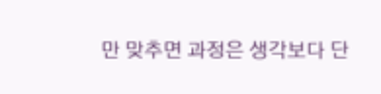만 맞추면 과정은 생각보다 단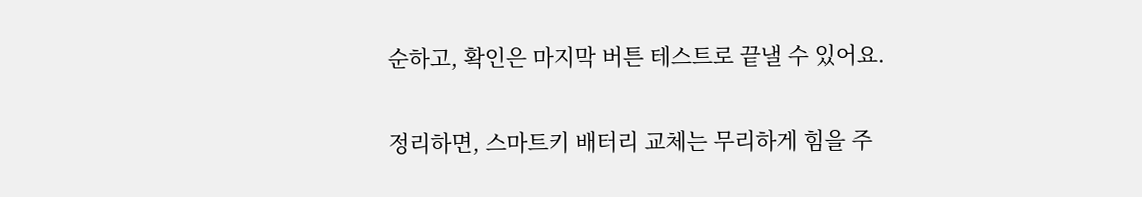순하고, 확인은 마지막 버튼 테스트로 끝낼 수 있어요.

정리하면, 스마트키 배터리 교체는 무리하게 힘을 주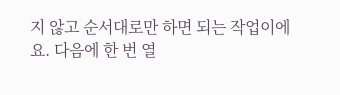지 않고 순서대로만 하면 되는 작업이에요. 다음에 한 번 열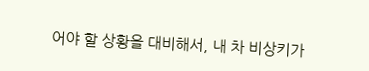어야 할 상황을 대비해서, 내 차 비상키가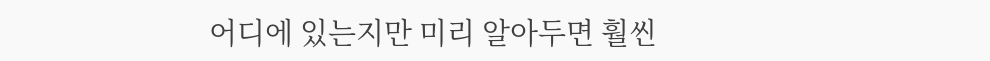어디에 있는지만 미리 알아두면 훨씬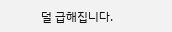덜 급해집니다.